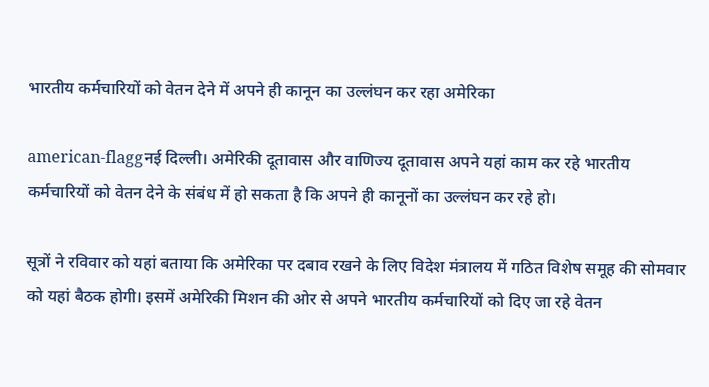भारतीय कर्मचारियों को वेतन देने में अपने ही कानून का उल्लंघन कर रहा अमेरिका

american-flaggनई दिल्ली। अमेरिकी दूतावास और वाणिज्य दूतावास अपने यहां काम कर रहे भारतीय कर्मचारियों को वेतन देने के संबंध में हो सकता है कि अपने ही कानूनों का उल्लंघन कर रहे हो।

सूत्रों ने रविवार को यहां बताया कि अमेरिका पर दबाव रखने के लिए विदेश मंत्रालय में गठित विशेष समूह की सोमवार को यहां बैठक होगी। इसमें अमेरिकी मिशन की ओर से अपने भारतीय कर्मचारियों को दिए जा रहे वेतन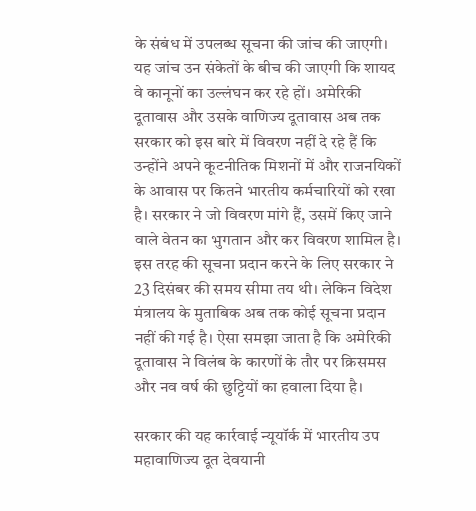के संबंध में उपलब्ध सूचना की जांच की जाएगी। यह जांच उन संकेतों के बीच की जाएगी कि शायद वे कानूनों का उल्लंघन कर रहे हों। अमेरिकी दूतावास और उसके वाणिज्य दूतावास अब तक सरकार को इस बारे में विवरण नहीं दे रहे हैं कि उन्होंने अपने कूटनीतिक मिशनों में और राजनयिकों के आवास पर कितने भारतीय कर्मचारियों को रखा है। सरकार ने जो विवरण मांगे हैं, उसमें किए जाने वाले वेतन का भुगतान और कर विवरण शामिल है। इस तरह की सूचना प्रदान करने के लिए सरकार ने 23 दिसंबर की समय सीमा तय थी। लेकिन विदेश मंत्रालय के मुताबिक अब तक कोई सूचना प्रदान नहीं की गई है। ऐसा समझा जाता है कि अमेरिकी दूतावास ने विलंब के कारणों के तौर पर क्रिसमस और नव वर्ष की छुट्टियों का हवाला दिया है।

सरकार की यह कार्रवाई न्यूयॉर्क में भारतीय उप महावाणिज्य दूत देवयानी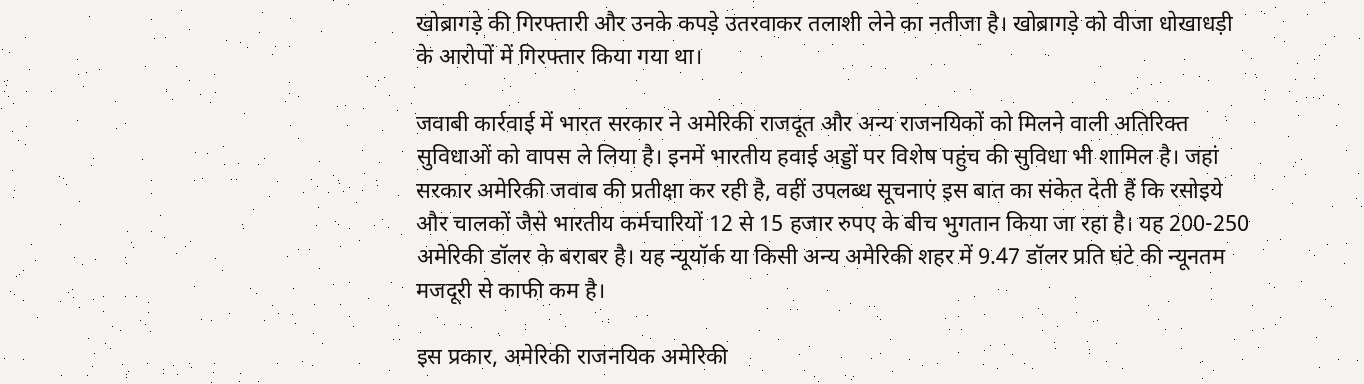खोब्रागड़े की गिरफ्तारी और उनके कपड़े उतरवाकर तलाशी लेने का नतीजा है। खोब्रागड़े को वीजा धोखाधड़ी के आरोपों में गिरफ्तार किया गया था।

जवाबी कार्रवाई में भारत सरकार ने अमेरिकी राजदूत और अन्य राजनयिकों को मिलने वाली अतिरिक्त सुविधाओं को वापस ले लिया है। इनमें भारतीय हवाई अड्डों पर विशेष पहुंच की सुविधा भी शामिल है। जहां सरकार अमेरिकी जवाब की प्रतीक्षा कर रही है, वहीं उपलब्ध सूचनाएं इस बात का संकेत देती हैं कि रसोइये और चालकों जैसे भारतीय कर्मचारियों 12 से 15 हजार रुपए के बीच भुगतान किया जा रहा है। यह 200-250 अमेरिकी डॉलर के बराबर है। यह न्यूयॉर्क या किसी अन्य अमेरिकी शहर में 9.47 डॉलर प्रति घंटे की न्यूनतम मजदूरी से काफी कम है।

इस प्रकार, अमेरिकी राजनयिक अमेरिकी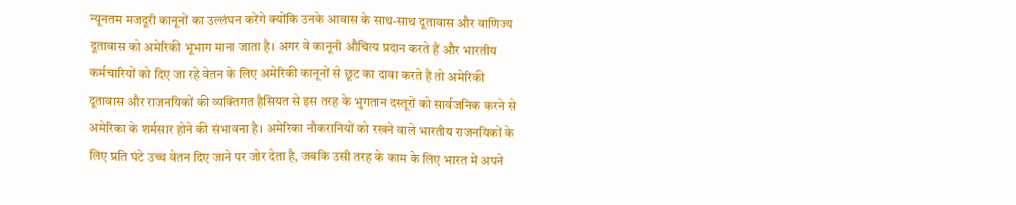न्यूनतम मजदूरी कानूनों का उल्लंघन करेंगे क्योंकि उनके आवास के साथ-साथ दूतावास और वाणिज्य दूतावास को अमेरिकी भूभाग माना जाता है। अगर वे कानूनी औचित्य प्रदान करते हैं और भारतीय कर्मचारियों को दिए जा रहे वेतन के लिए अमेरिकी कानूनों से छूट का दावा करते हैं तो अमेरिकी दूतावास और राजनयिकों की व्यक्तिगत हैसियत से इस तरह के भुगतान दस्तूरों को सार्वजनिक करने से अमेरिका के शर्मसार होने की संभावना है। अमेरिका नौकरानियों को रखने वाले भारतीय राजनयिकों के लिए प्रति घंटे उच्च वेतन दिए जाने पर जोर देता है, जबकि उसी तरह के काम के लिए भारत में अपने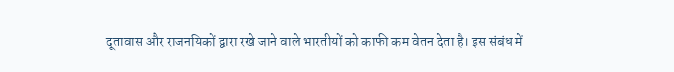दूतावास और राजनयिकों द्वारा रखे जाने वाले भारतीयों को काफी कम वेतन देता है। इस संबंध में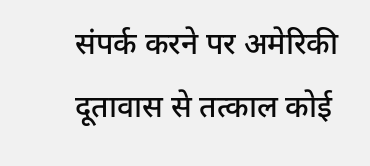संपर्क करने पर अमेरिकी दूतावास से तत्काल कोई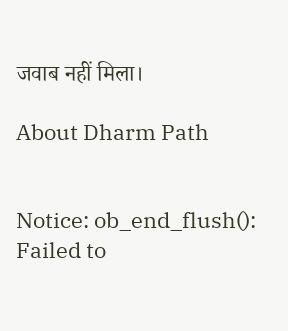जवाब नहीं मिला।

About Dharm Path


Notice: ob_end_flush(): Failed to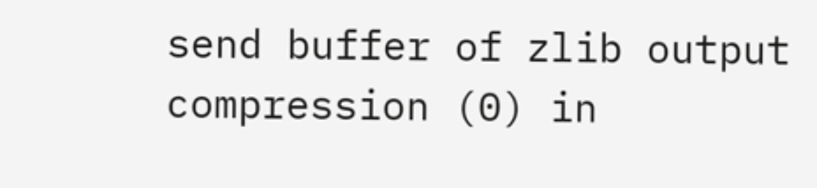send buffer of zlib output compression (0) in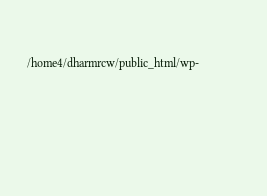/home4/dharmrcw/public_html/wp-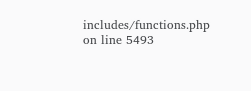includes/functions.php on line 5493